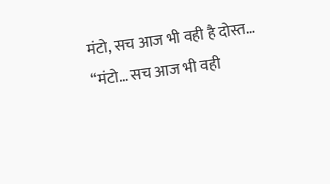मंटो, सच आज भी वही है दोस्त…
“मंटो… सच आज भी वही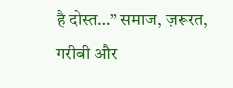है दोस्त…” समाज, ज़रूरत, गरीबी और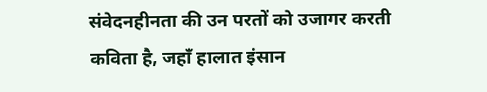संवेदनहीनता की उन परतों को उजागर करती कविता है, जहाँ हालात इंसान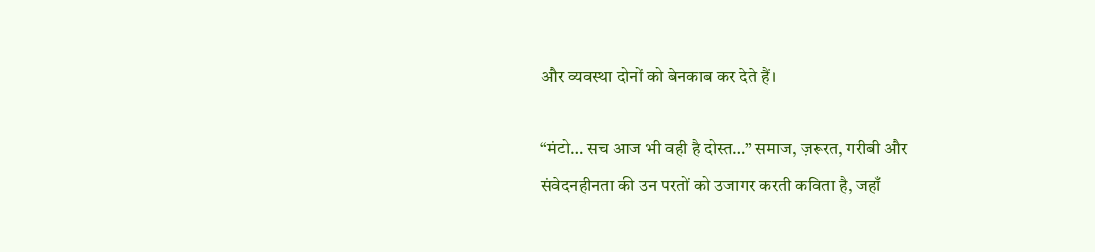और व्यवस्था दोनों को बेनकाब कर देते हैं।

“मंटो… सच आज भी वही है दोस्त…” समाज, ज़रूरत, गरीबी और संवेदनहीनता की उन परतों को उजागर करती कविता है, जहाँ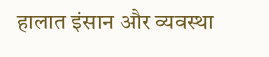हालात इंसान और व्यवस्था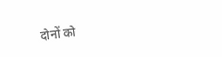दोनों को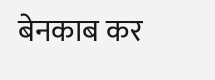बेनकाब कर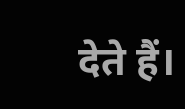देते हैं।